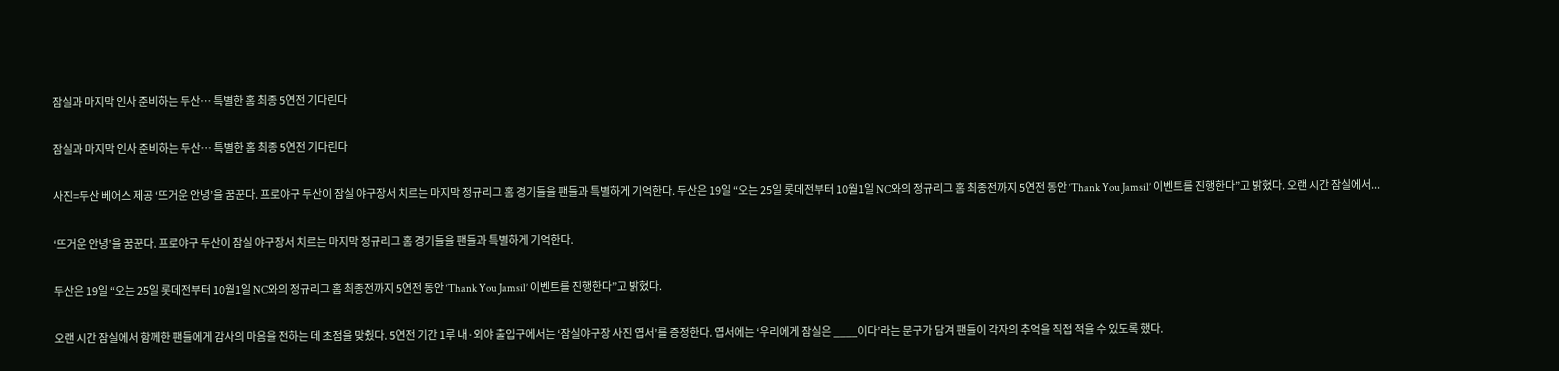잠실과 마지막 인사 준비하는 두산… 특별한 홈 최종 5연전 기다린다

잠실과 마지막 인사 준비하는 두산… 특별한 홈 최종 5연전 기다린다

사진=두산 베어스 제공 ‘뜨거운 안녕’을 꿈꾼다. 프로야구 두산이 잠실 야구장서 치르는 마지막 정규리그 홈 경기들을 팬들과 특별하게 기억한다. 두산은 19일 “오는 25일 롯데전부터 10월1일 NC와의 정규리그 홈 최종전까지 5연전 동안 ‘Thank You Jamsil’ 이벤트를 진행한다”고 밝혔다. 오랜 시간 잠실에서...

‘뜨거운 안녕’을 꿈꾼다. 프로야구 두산이 잠실 야구장서 치르는 마지막 정규리그 홈 경기들을 팬들과 특별하게 기억한다.

두산은 19일 “오는 25일 롯데전부터 10월1일 NC와의 정규리그 홈 최종전까지 5연전 동안 ‘Thank You Jamsil’ 이벤트를 진행한다”고 밝혔다.

오랜 시간 잠실에서 함께한 팬들에게 감사의 마음을 전하는 데 초점을 맞췄다. 5연전 기간 1루 내·외야 출입구에서는 ‘잠실야구장 사진 엽서’를 증정한다. 엽서에는 ‘우리에게 잠실은 ____이다’라는 문구가 담겨 팬들이 각자의 추억을 직접 적을 수 있도록 했다.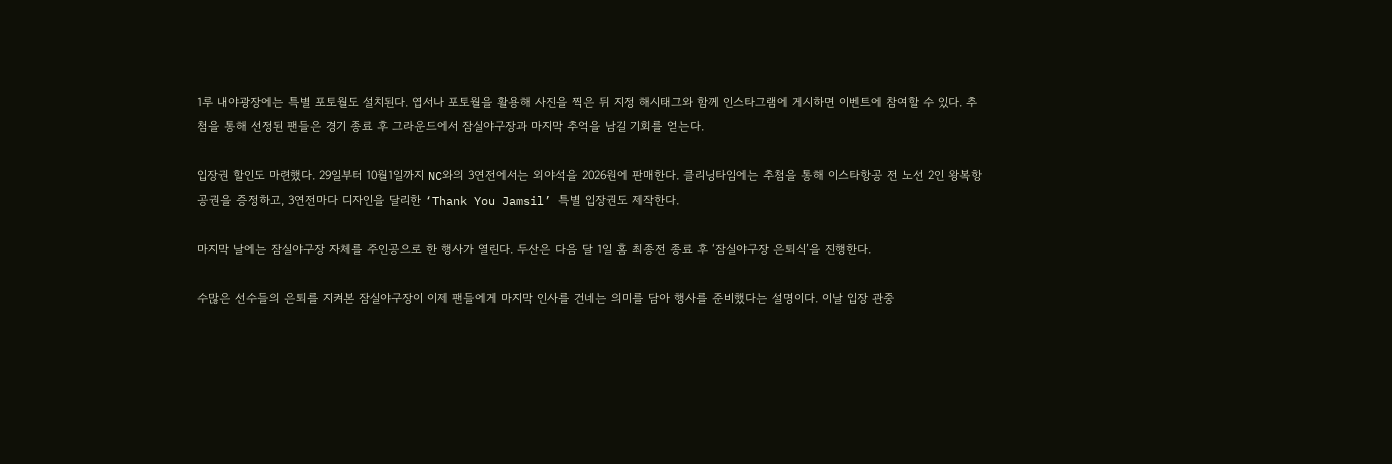1루 내야광장에는 특별 포토월도 설치된다. 엽서나 포토월을 활용해 사진을 찍은 뒤 지정 해시태그와 함께 인스타그램에 게시하면 이벤트에 참여할 수 있다. 추첨을 통해 선정된 팬들은 경기 종료 후 그라운드에서 잠실야구장과 마지막 추억을 남길 기회를 얻는다.

입장권 할인도 마련했다. 29일부터 10월1일까지 NC와의 3연전에서는 외야석을 2026원에 판매한다. 클리닝타임에는 추첨을 통해 이스타항공 전 노선 2인 왕복항공권을 증정하고, 3연전마다 디자인을 달리한 ‘Thank You Jamsil’ 특별 입장권도 제작한다.

마지막 날에는 잠실야구장 자체를 주인공으로 한 행사가 열린다. 두산은 다음 달 1일 홈 최종전 종료 후 ‘잠실야구장 은퇴식’을 진행한다.

수많은 선수들의 은퇴를 지켜본 잠실야구장이 이제 팬들에게 마지막 인사를 건네는 의미를 담아 행사를 준비했다는 설명이다. 이날 입장 관중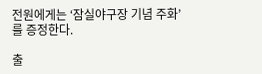전원에게는 ‘잠실야구장 기념 주화’를 증정한다.

출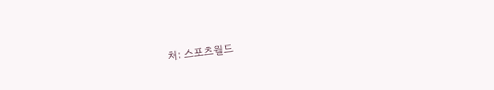처: 스포츠월드